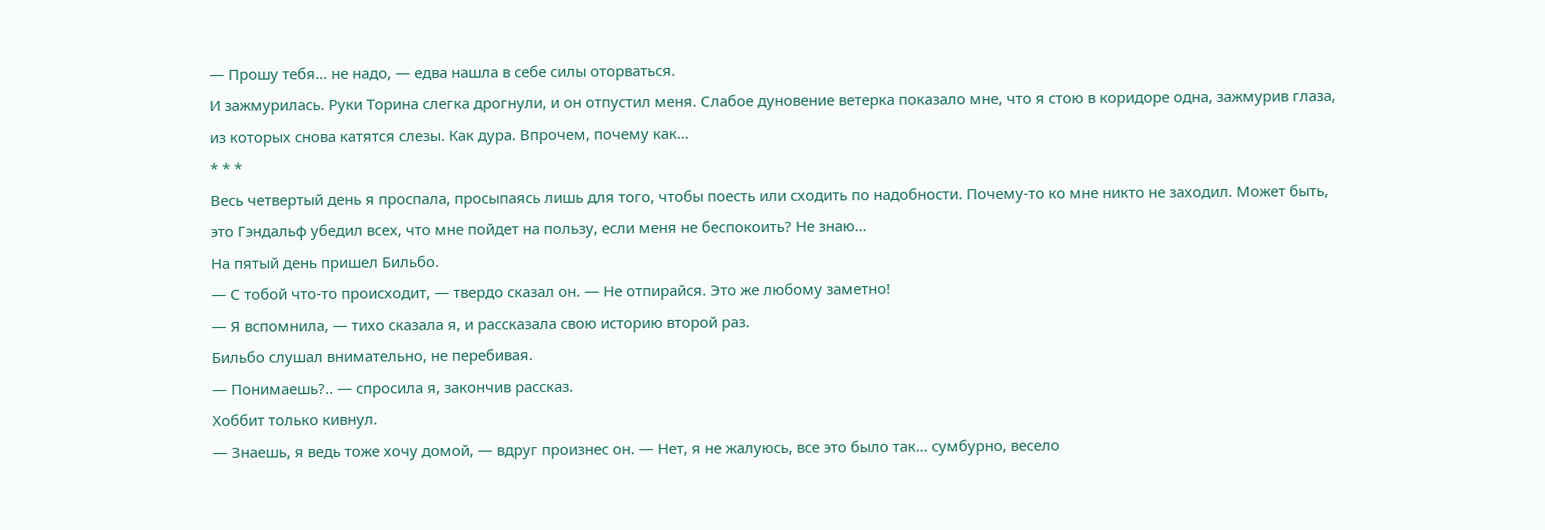— Прошу тебя… не надо, — едва нашла в себе силы оторваться.
И зажмурилась. Руки Торина слегка дрогнули, и он отпустил меня. Слабое дуновение ветерка показало мне, что я стою в коридоре одна, зажмурив глаза, из которых снова катятся слезы. Как дура. Впрочем, почему как…
* * *
Весь четвертый день я проспала, просыпаясь лишь для того, чтобы поесть или сходить по надобности. Почему-то ко мне никто не заходил. Может быть, это Гэндальф убедил всех, что мне пойдет на пользу, если меня не беспокоить? Не знаю…
На пятый день пришел Бильбо.
— С тобой что-то происходит, — твердо сказал он. — Не отпирайся. Это же любому заметно!
— Я вспомнила, — тихо сказала я, и рассказала свою историю второй раз.
Бильбо слушал внимательно, не перебивая.
— Понимаешь?.. — спросила я, закончив рассказ.
Хоббит только кивнул.
— Знаешь, я ведь тоже хочу домой, — вдруг произнес он. — Нет, я не жалуюсь, все это было так… сумбурно, весело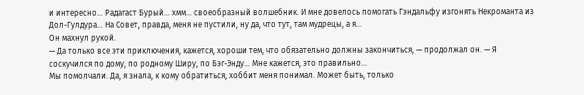и интересно… Радагаст Бурый… хмм… своеобразный волшебник. И мне довелось помогать Гэндальфу изгонять Некроманта из Дол-Гулдура… На Совет, правда, меня не пустили, ну да, что тут, там мудрецы, а я…
Он махнул рукой.
— Да только все эти приключения, кажется, хороши тем, что обязательно должны закончиться, — продолжал он. — Я соскучился по дому, по родному Ширу, по Бэг-Энду… Мне кажется, это правильно…
Мы помолчали. Да, я знала, к кому обратиться, хоббит меня понимал. Может быть, только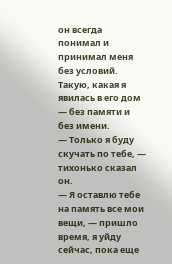он всегда понимал и принимал меня без условий. Такую, какая я явилась в его дом — без памяти и без имени.
— Только я буду скучать по тебе, — тихонько сказал он.
— Я оставлю тебе на память все мои вещи, — пришло время, я уйду сейчас, пока еще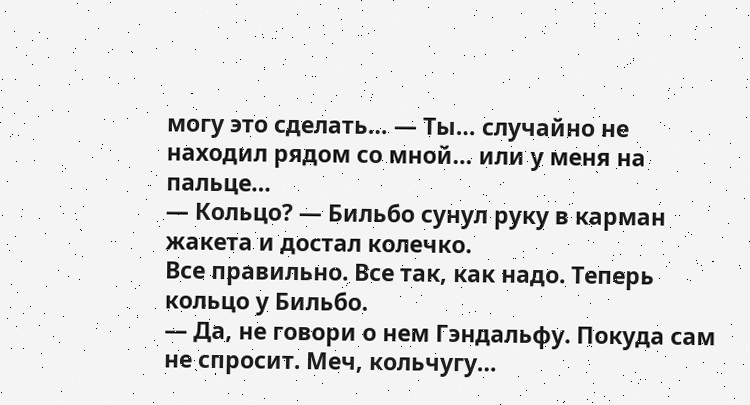могу это сделать… — Ты… случайно не находил рядом со мной… или у меня на пальце…
— Кольцо? — Бильбо сунул руку в карман жакета и достал колечко.
Все правильно. Все так, как надо. Теперь кольцо у Бильбо.
— Да, не говори о нем Гэндальфу. Покуда сам не спросит. Меч, кольчугу…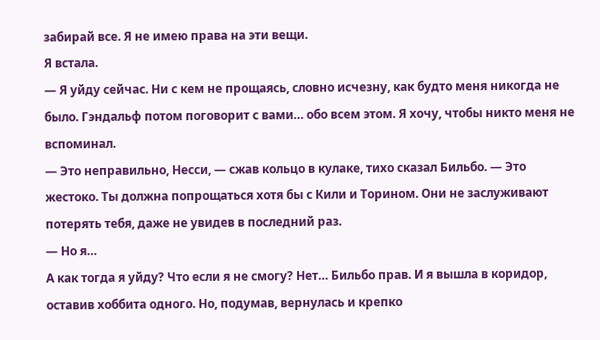забирай все. Я не имею права на эти вещи.
Я встала.
— Я уйду сейчас. Ни с кем не прощаясь, словно исчезну, как будто меня никогда не было. Гэндальф потом поговорит с вами… обо всем этом. Я хочу, чтобы никто меня не вспоминал.
— Это неправильно, Несси, — сжав кольцо в кулаке, тихо сказал Бильбо. — Это жестоко. Ты должна попрощаться хотя бы с Кили и Торином. Они не заслуживают потерять тебя, даже не увидев в последний раз.
— Но я…
А как тогда я уйду? Что если я не смогу? Нет… Бильбо прав. И я вышла в коридор, оставив хоббита одного. Но, подумав, вернулась и крепко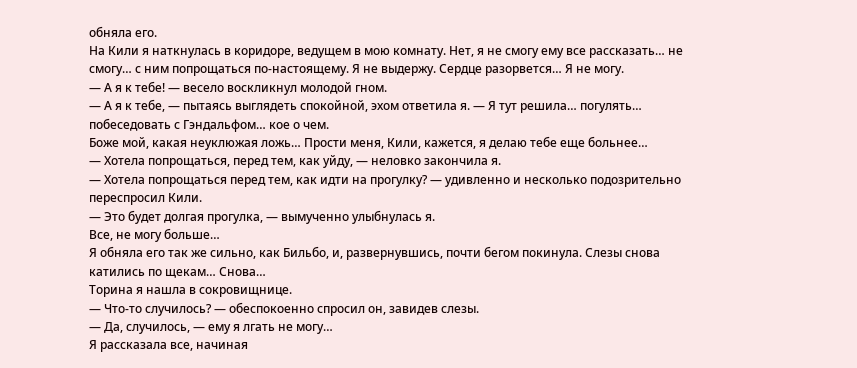обняла его.
На Кили я наткнулась в коридоре, ведущем в мою комнату. Нет, я не смогу ему все рассказать… не смогу… с ним попрощаться по-настоящему. Я не выдержу. Сердце разорвется… Я не могу.
— А я к тебе! — весело воскликнул молодой гном.
— А я к тебе, — пытаясь выглядеть спокойной, эхом ответила я. — Я тут решила… погулять… побеседовать с Гэндальфом… кое о чем.
Боже мой, какая неуклюжая ложь… Прости меня, Кили, кажется, я делаю тебе еще больнее…
— Хотела попрощаться, перед тем, как уйду, — неловко закончила я.
— Хотела попрощаться перед тем, как идти на прогулку? — удивленно и несколько подозрительно переспросил Кили.
— Это будет долгая прогулка, — вымученно улыбнулась я.
Все, не могу больше…
Я обняла его так же сильно, как Бильбо, и, развернувшись, почти бегом покинула. Слезы снова катились по щекам… Снова…
Торина я нашла в сокровищнице.
— Что-то случилось? — обеспокоенно спросил он, завидев слезы.
— Да, случилось, — ему я лгать не могу…
Я рассказала все, начиная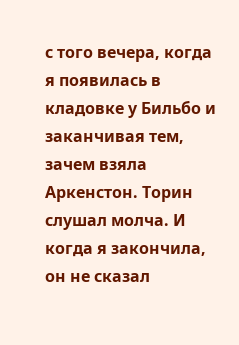с того вечера, когда я появилась в кладовке у Бильбо и заканчивая тем, зачем взяла Аркенстон. Торин слушал молча. И когда я закончила, он не сказал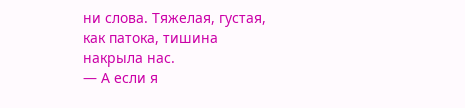ни слова. Тяжелая, густая, как патока, тишина накрыла нас.
— А если я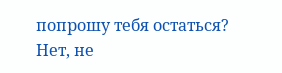попрошу тебя остаться?
Нет, не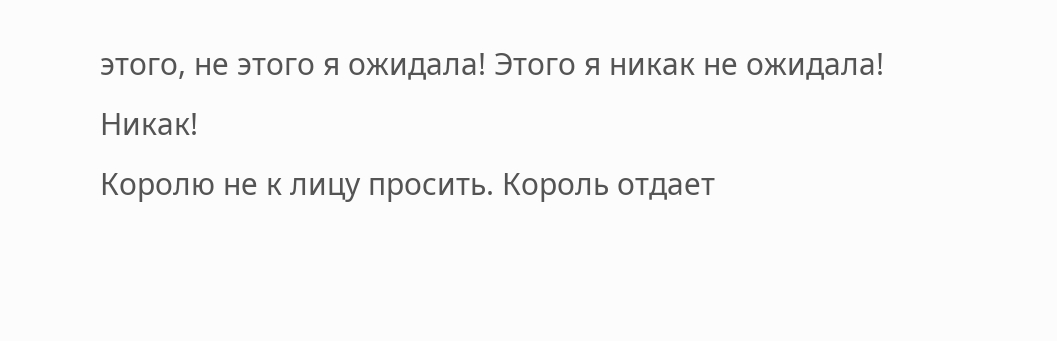этого, не этого я ожидала! Этого я никак не ожидала! Никак!
Королю не к лицу просить. Король отдает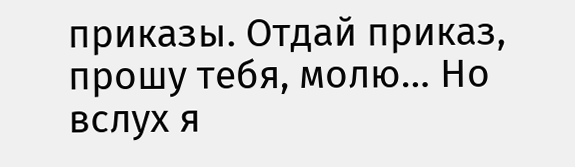приказы. Отдай приказ, прошу тебя, молю… Но вслух я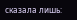сказала лишь: